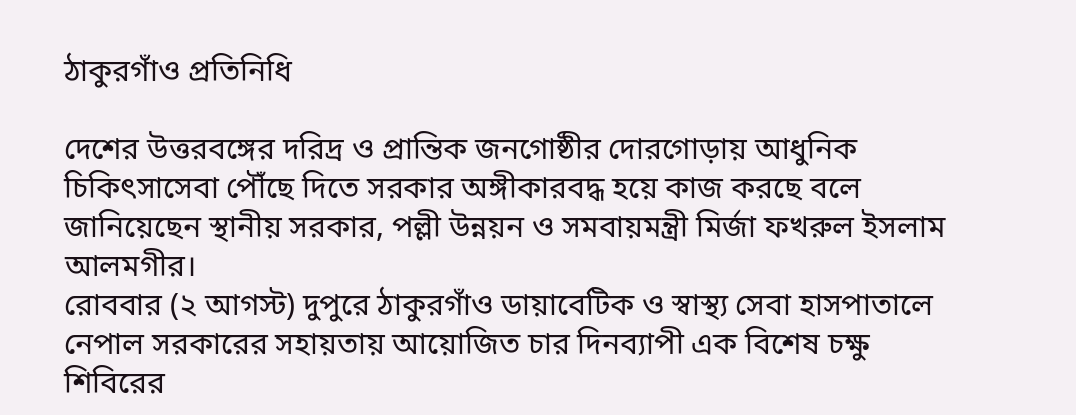ঠাকুরগাঁও প্রতিনিধি

দেশের উত্তরবঙ্গের দরিদ্র ও প্রান্তিক জনগোষ্ঠীর দোরগোড়ায় আধুনিক চিকিৎসাসেবা পৌঁছে দিতে সরকার অঙ্গীকারবদ্ধ হয়ে কাজ করছে বলে জানিয়েছেন স্থানীয় সরকার, পল্লী উন্নয়ন ও সমবায়মন্ত্রী মির্জা ফখরুল ইসলাম আলমগীর।
রোববার (২ আগস্ট) দুপুরে ঠাকুরগাঁও ডায়াবেটিক ও স্বাস্থ্য সেবা হাসপাতালে নেপাল সরকারের সহায়তায় আয়োজিত চার দিনব্যাপী এক বিশেষ চক্ষু শিবিরের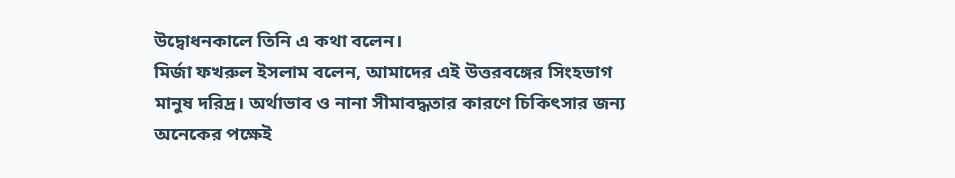উদ্বোধনকালে তিনি এ কথা বলেন।
মির্জা ফখরুল ইসলাম বলেন, আমাদের এই উত্তরবঙ্গের সিংহভাগ মানুষ দরিদ্র। অর্থাভাব ও নানা সীমাবদ্ধতার কারণে চিকিৎসার জন্য অনেকের পক্ষেই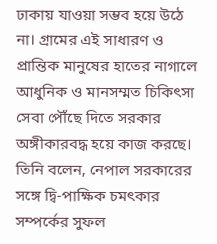ঢাকায় যাওয়া সম্ভব হয়ে উঠে না। গ্রামের এই সাধারণ ও প্রান্তিক মানুষের হাতের নাগালে আধুনিক ও মানসম্মত চিকিৎসা সেবা পৌঁছে দিতে সরকার অঙ্গীকারবদ্ধ হয়ে কাজ করছে।
তিনি বলেন, নেপাল সরকারের সঙ্গে দ্বি-পাক্ষিক চমৎকার সম্পর্কের সুফল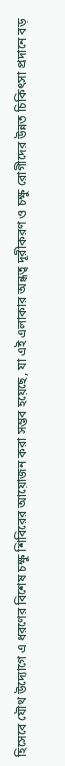হিসেবে যৌথ উদ্যোগে এ ধরণের বিশেষ চক্ষু শিবিরের আয়োজন করা সম্ভব হয়েছে, যা এই এলাকার অন্ধত্ব দূরীকরণ ও চক্ষু রোগীদের উন্নত চিকিৎসা প্রদানে বড়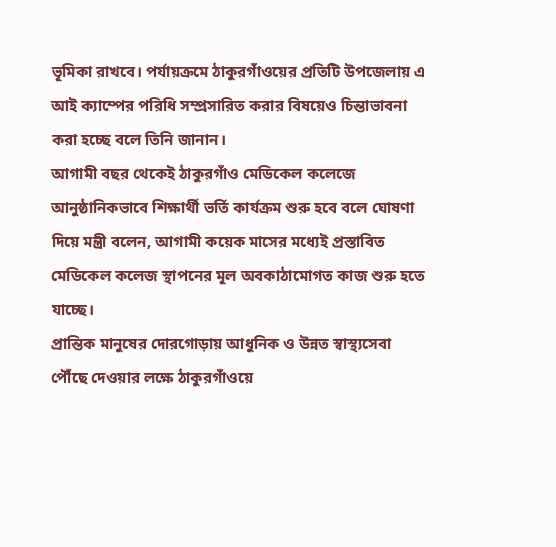ভূমিকা রাখবে। পর্যায়ক্রমে ঠাকুরগাঁওয়ের প্রতিটি উপজেলায় এ আই ক্যাম্পের পরিধি সম্প্রসারিত করার বিষয়েও চিন্তাভাবনা করা হচ্ছে বলে তিনি জানান।
আগামী বছর থেকেই ঠাকুরগাঁও মেডিকেল কলেজে আনুষ্ঠানিকভাবে শিক্ষার্থী ভর্তি কার্যক্রম শুরু হবে বলে ঘোষণা দিয়ে মন্ত্রী বলেন, আগামী কয়েক মাসের মধ্যেই প্রস্তাবিত মেডিকেল কলেজ স্থাপনের মূল অবকাঠামোগত কাজ শুরু হতে যাচ্ছে।
প্রান্তিক মানুষের দোরগোড়ায় আধুনিক ও উন্নত স্বাস্থ্যসেবা পৌঁছে দেওয়ার লক্ষে ঠাকুরগাঁওয়ে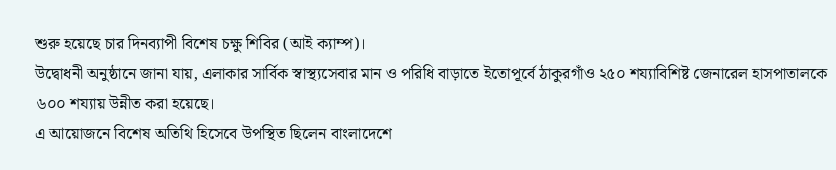শুরু হয়েছে চার দিনব্যাপী বিশেষ চক্ষু শিবির (আই ক্যাম্প)।
উদ্বোধনী অনুষ্ঠানে জানা যায়, এলাকার সার্বিক স্বাস্থ্যসেবার মান ও পরিধি বাড়াতে ইতোপূর্বে ঠাকুরগাঁও ২৫০ শয্যাবিশিষ্ট জেনারেল হাসপাতালকে ৬০০ শয্যায় উন্নীত করা হয়েছে।
এ আয়োজনে বিশেষ অতিথি হিসেবে উপস্থিত ছিলেন বাংলাদেশে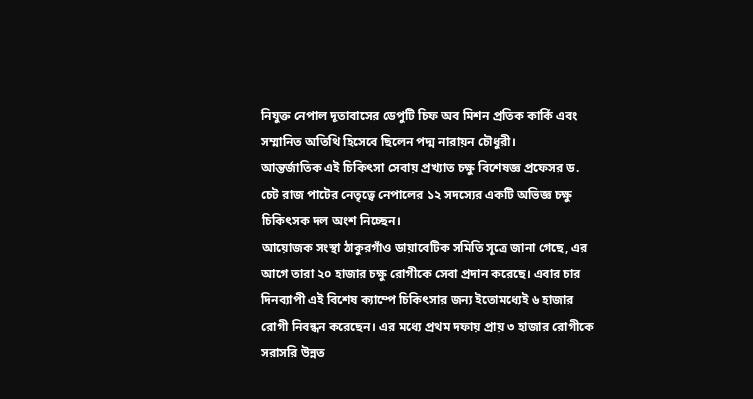নিযুক্ত নেপাল দূতাবাসের ডেপুটি চিফ অব মিশন প্রতিক কার্কি এবং সম্মানিত অতিথি হিসেবে ছিলেন পদ্ম নারায়ন চৌধুরী।
আন্তর্জাতিক এই চিকিৎসা সেবায় প্রখ্যাত চক্ষু বিশেষজ্ঞ প্রফেসর ড. চেট রাজ পাটের নেতৃত্বে নেপালের ১২ সদস্যের একটি অভিজ্ঞ চক্ষু চিকিৎসক দল অংশ নিচ্ছেন।
আয়োজক সংস্থা ঠাকুরগাঁও ডায়াবেটিক সমিতি সূত্রে জানা গেছে, এর আগে তারা ২০ হাজার চক্ষু রোগীকে সেবা প্রদান করেছে। এবার চার দিনব্যাপী এই বিশেষ ক্যাম্পে চিকিৎসার জন্য ইতোমধ্যেই ৬ হাজার রোগী নিবন্ধন করেছেন। এর মধ্যে প্রথম দফায় প্রায় ৩ হাজার রোগীকে সরাসরি উন্নত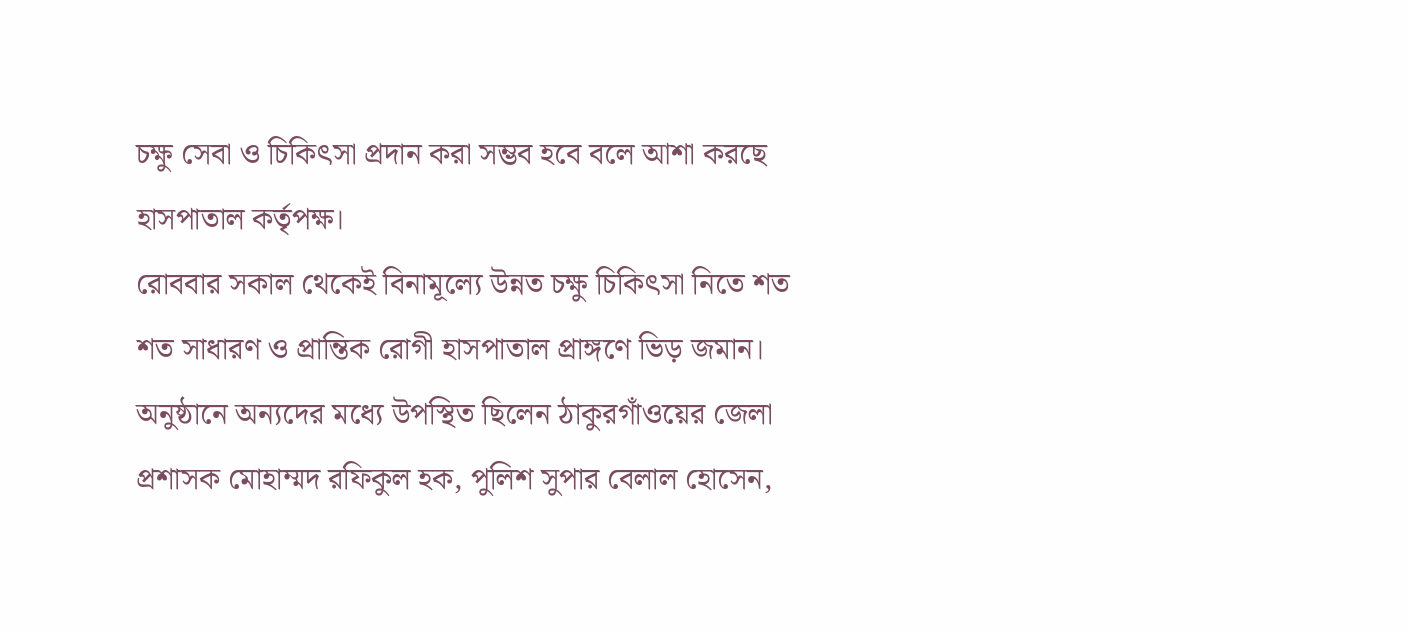চক্ষু সেবা ও চিকিৎসা প্রদান করা সম্ভব হবে বলে আশা করছে হাসপাতাল কর্তৃপক্ষ।
রোববার সকাল থেকেই বিনামূল্যে উন্নত চক্ষু চিকিৎসা নিতে শত শত সাধারণ ও প্রান্তিক রোগী হাসপাতাল প্রাঙ্গণে ভিড় জমান।
অনুষ্ঠানে অন্যদের মধ্যে উপস্থিত ছিলেন ঠাকুরগাঁওয়ের জেলা প্রশাসক মোহাম্মদ রফিকুল হক, পুলিশ সুপার বেলাল হোসেন,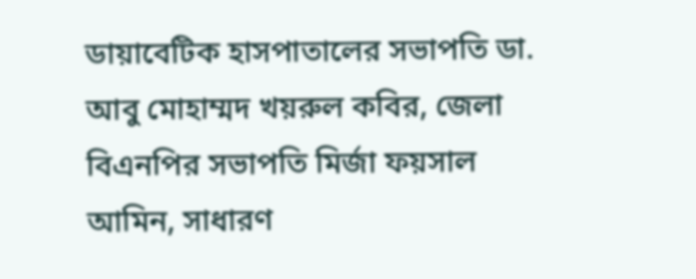ডায়াবেটিক হাসপাতালের সভাপতি ডা. আবু মোহাম্মদ খয়রুল কবির, জেলা বিএনপির সভাপতি মির্জা ফয়সাল আমিন, সাধারণ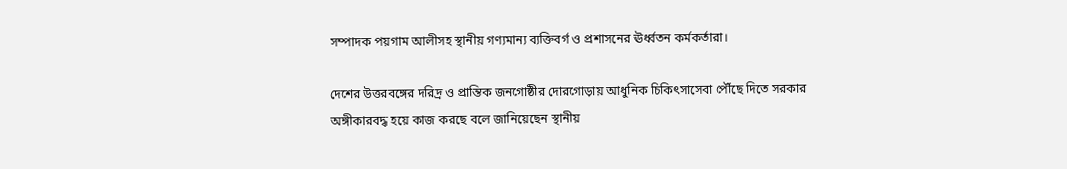সম্পাদক পয়গাম আলীসহ স্থানীয় গণ্যমান্য ব্যক্তিবর্গ ও প্রশাসনের ঊর্ধ্বতন কর্মকর্তারা।

দেশের উত্তরবঙ্গের দরিদ্র ও প্রান্তিক জনগোষ্ঠীর দোরগোড়ায় আধুনিক চিকিৎসাসেবা পৌঁছে দিতে সরকার অঙ্গীকারবদ্ধ হয়ে কাজ করছে বলে জানিয়েছেন স্থানীয়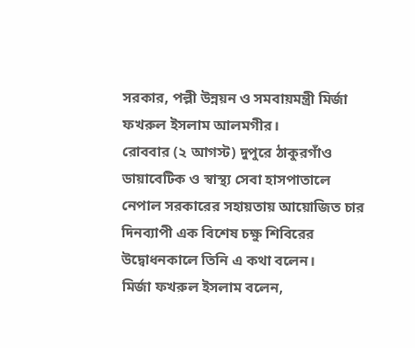সরকার, পল্লী উন্নয়ন ও সমবায়মন্ত্রী মির্জা ফখরুল ইসলাম আলমগীর।
রোববার (২ আগস্ট) দুপুরে ঠাকুরগাঁও ডায়াবেটিক ও স্বাস্থ্য সেবা হাসপাতালে নেপাল সরকারের সহায়তায় আয়োজিত চার দিনব্যাপী এক বিশেষ চক্ষু শিবিরের উদ্বোধনকালে তিনি এ কথা বলেন।
মির্জা ফখরুল ইসলাম বলেন,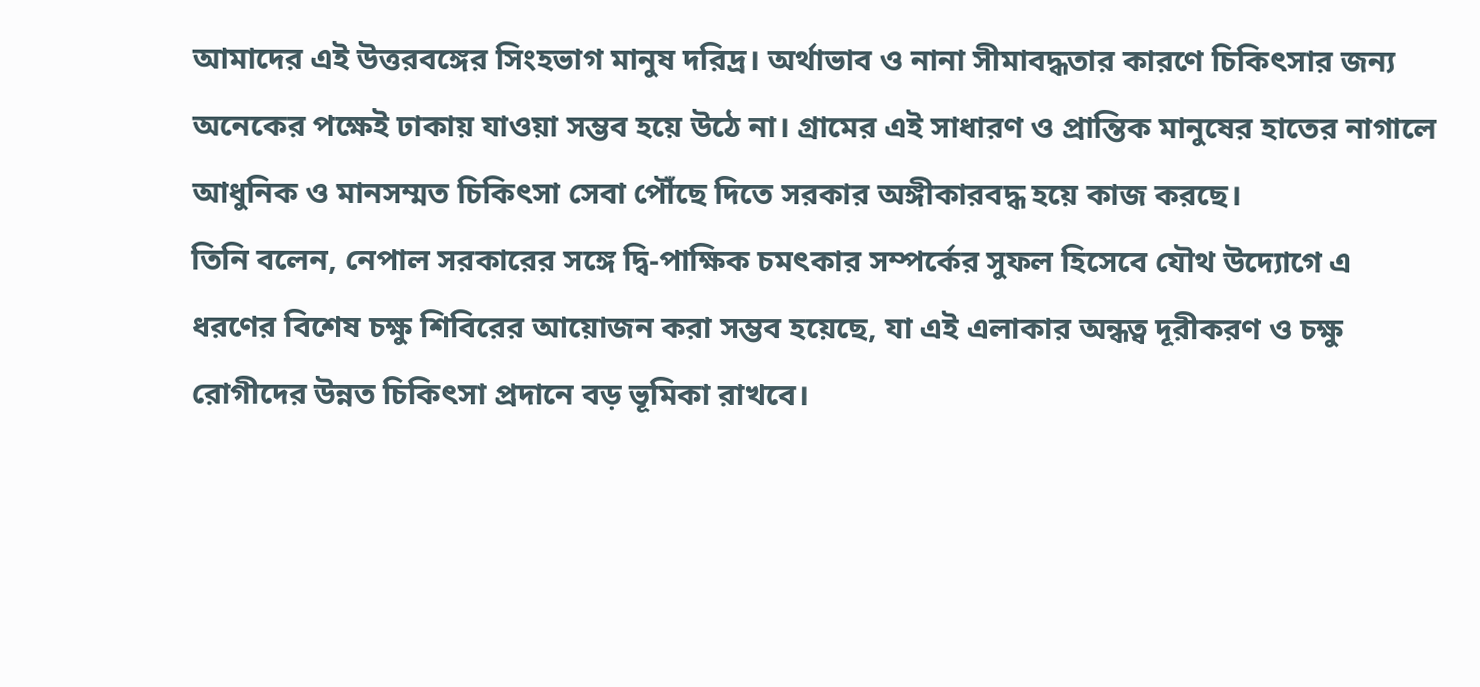আমাদের এই উত্তরবঙ্গের সিংহভাগ মানুষ দরিদ্র। অর্থাভাব ও নানা সীমাবদ্ধতার কারণে চিকিৎসার জন্য অনেকের পক্ষেই ঢাকায় যাওয়া সম্ভব হয়ে উঠে না। গ্রামের এই সাধারণ ও প্রান্তিক মানুষের হাতের নাগালে আধুনিক ও মানসম্মত চিকিৎসা সেবা পৌঁছে দিতে সরকার অঙ্গীকারবদ্ধ হয়ে কাজ করছে।
তিনি বলেন, নেপাল সরকারের সঙ্গে দ্বি-পাক্ষিক চমৎকার সম্পর্কের সুফল হিসেবে যৌথ উদ্যোগে এ ধরণের বিশেষ চক্ষু শিবিরের আয়োজন করা সম্ভব হয়েছে, যা এই এলাকার অন্ধত্ব দূরীকরণ ও চক্ষু রোগীদের উন্নত চিকিৎসা প্রদানে বড় ভূমিকা রাখবে।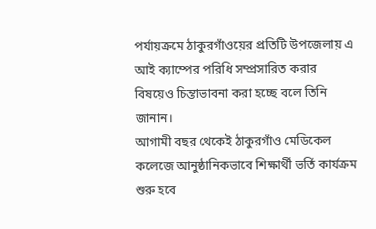পর্যায়ক্রমে ঠাকুরগাঁওয়ের প্রতিটি উপজেলায় এ আই ক্যাম্পের পরিধি সম্প্রসারিত করার বিষয়েও চিন্তাভাবনা করা হচ্ছে বলে তিনি জানান।
আগামী বছর থেকেই ঠাকুরগাঁও মেডিকেল কলেজে আনুষ্ঠানিকভাবে শিক্ষার্থী ভর্তি কার্যক্রম শুরু হবে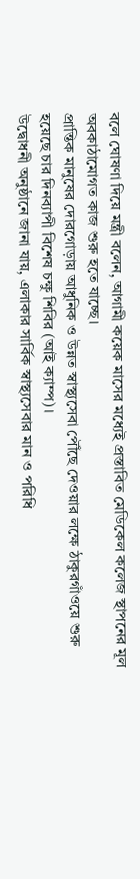বলে ঘোষণা দিয়ে মন্ত্রী বলেন, আগামী কয়েক মাসের মধ্যেই প্রস্তাবিত মেডিকেল কলেজ স্থাপনের মূল অবকাঠামোগত কাজ শুরু হতে যাচ্ছে।
প্রান্তিক মানুষের দোরগোড়ায় আধুনিক ও উন্নত স্বাস্থ্যসেবা পৌঁছে দেওয়ার লক্ষে ঠাকুরগাঁওয়ে শুরু হয়েছে চার দিনব্যাপী বিশেষ চক্ষু শিবির (আই ক্যাম্প)।
উদ্বোধনী অনুষ্ঠানে জানা যায়, এলাকার সার্বিক স্বাস্থ্যসেবার মান ও পরিধি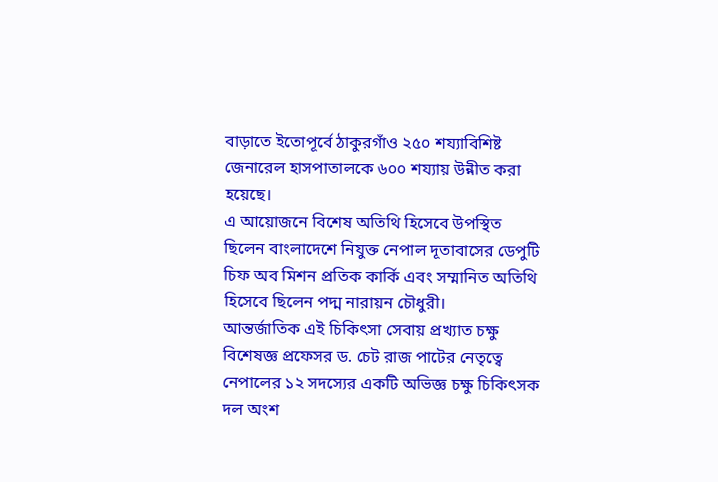বাড়াতে ইতোপূর্বে ঠাকুরগাঁও ২৫০ শয্যাবিশিষ্ট জেনারেল হাসপাতালকে ৬০০ শয্যায় উন্নীত করা হয়েছে।
এ আয়োজনে বিশেষ অতিথি হিসেবে উপস্থিত ছিলেন বাংলাদেশে নিযুক্ত নেপাল দূতাবাসের ডেপুটি চিফ অব মিশন প্রতিক কার্কি এবং সম্মানিত অতিথি হিসেবে ছিলেন পদ্ম নারায়ন চৌধুরী।
আন্তর্জাতিক এই চিকিৎসা সেবায় প্রখ্যাত চক্ষু বিশেষজ্ঞ প্রফেসর ড. চেট রাজ পাটের নেতৃত্বে নেপালের ১২ সদস্যের একটি অভিজ্ঞ চক্ষু চিকিৎসক দল অংশ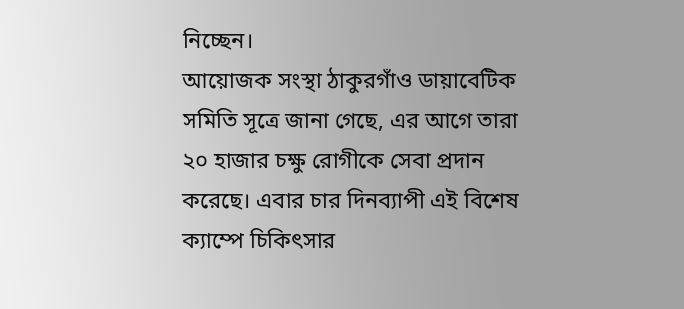নিচ্ছেন।
আয়োজক সংস্থা ঠাকুরগাঁও ডায়াবেটিক সমিতি সূত্রে জানা গেছে, এর আগে তারা ২০ হাজার চক্ষু রোগীকে সেবা প্রদান করেছে। এবার চার দিনব্যাপী এই বিশেষ ক্যাম্পে চিকিৎসার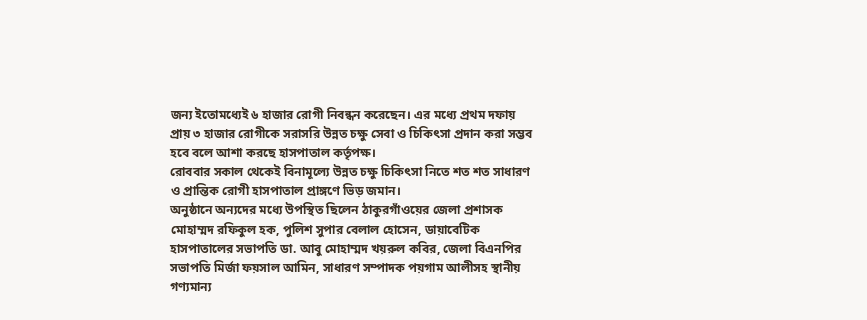জন্য ইতোমধ্যেই ৬ হাজার রোগী নিবন্ধন করেছেন। এর মধ্যে প্রথম দফায় প্রায় ৩ হাজার রোগীকে সরাসরি উন্নত চক্ষু সেবা ও চিকিৎসা প্রদান করা সম্ভব হবে বলে আশা করছে হাসপাতাল কর্তৃপক্ষ।
রোববার সকাল থেকেই বিনামূল্যে উন্নত চক্ষু চিকিৎসা নিতে শত শত সাধারণ ও প্রান্তিক রোগী হাসপাতাল প্রাঙ্গণে ভিড় জমান।
অনুষ্ঠানে অন্যদের মধ্যে উপস্থিত ছিলেন ঠাকুরগাঁওয়ের জেলা প্রশাসক মোহাম্মদ রফিকুল হক, পুলিশ সুপার বেলাল হোসেন, ডায়াবেটিক হাসপাতালের সভাপতি ডা. আবু মোহাম্মদ খয়রুল কবির, জেলা বিএনপির সভাপতি মির্জা ফয়সাল আমিন, সাধারণ সম্পাদক পয়গাম আলীসহ স্থানীয় গণ্যমান্য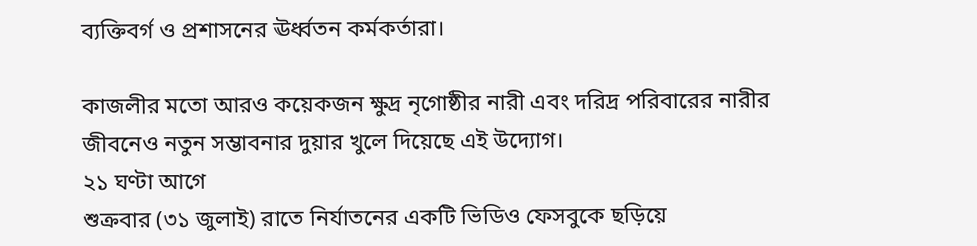ব্যক্তিবর্গ ও প্রশাসনের ঊর্ধ্বতন কর্মকর্তারা।

কাজলীর মতো আরও কয়েকজন ক্ষুদ্র নৃগোষ্ঠীর নারী এবং দরিদ্র পরিবারের নারীর জীবনেও নতুন সম্ভাবনার দুয়ার খুলে দিয়েছে এই উদ্যোগ।
২১ ঘণ্টা আগে
শুক্রবার (৩১ জুলাই) রাতে নির্যাতনের একটি ভিডিও ফেসবুকে ছড়িয়ে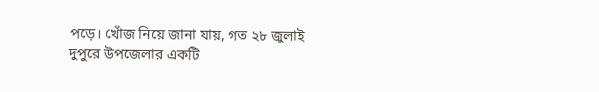পড়ে। খোঁজ নিয়ে জানা যায়, গত ২৮ জুলাই দুপুরে উপজেলার একটি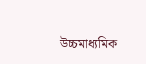উচ্চমাধ্যমিক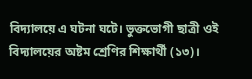বিদ্যালয়ে এ ঘটনা ঘটে। ভুক্তভোগী ছাত্রী ওই বিদ্যালয়ের অষ্টম শ্রেণির শিক্ষার্থী (১৩)।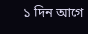১ দিন আগে